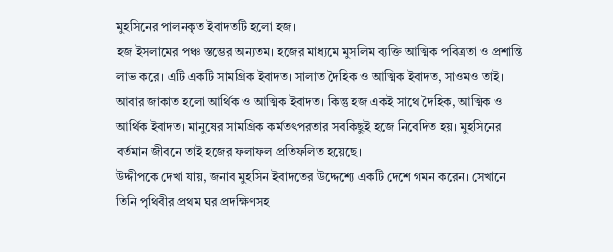মুহসিনের পালনকৃত ইবাদতটি হলো হজ।
হজ ইসলামের পঞ্চ স্তম্ভের অন্যতম। হজের মাধ্যমে মুসলিম ব্যক্তি আত্মিক পবিত্রতা ও প্রশান্তি লাভ করে। এটি একটি সামগ্রিক ইবাদত। সালাত দৈহিক ও আত্মিক ইবাদত, সাওমও তাই। আবার জাকাত হলো আর্থিক ও আত্মিক ইবাদত। কিন্তু হজ একই সাথে দৈহিক, আত্মিক ও আর্থিক ইবাদত। মানুষের সামগ্রিক কর্মতৎপরতার সবকিছুই হজে নিবেদিত হয়। মুহসিনের বর্তমান জীবনে তাই হজের ফলাফল প্রতিফলিত হয়েছে।
উদ্দীপকে দেখা যায়, জনাব মুহসিন ইবাদতের উদ্দেশ্যে একটি দেশে গমন করেন। সেখানে তিনি পৃথিবীর প্রথম ঘর প্রদক্ষিণসহ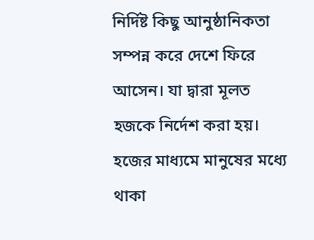নির্দিষ্ট কিছু আনুষ্ঠানিকতা সম্পন্ন করে দেশে ফিরে আসেন। যা দ্বারা মূলত হজকে নির্দেশ করা হয়। হজের মাধ্যমে মানুষের মধ্যে থাকা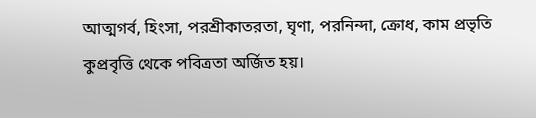আত্মগর্ব, হিংসা, পরশ্রীকাতরতা, ঘৃণা, পরনিন্দা, ক্রোধ, কাম প্রভৃতি কুপ্রবৃত্তি থেকে পবিত্রতা অর্জিত হয়।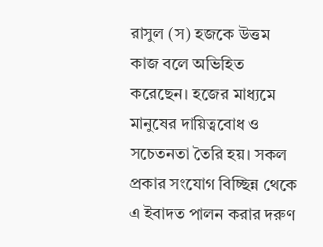রাসুল (স) হজকে উত্তম কাজ বলে অভিহিত করেছেন। হজের মাধ্যমে মানুষের দায়িত্ববোধ ও সচেতনতা তৈরি হয়। সকল প্রকার সংযোগ বিচ্ছিন্ন থেকে এ ইবাদত পালন করার দরুণ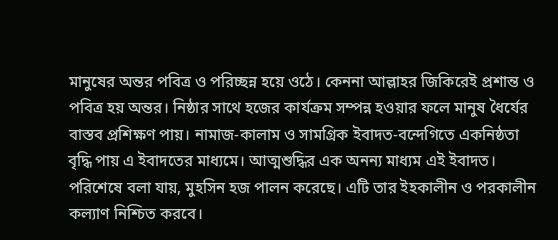মানুষের অন্তর পবিত্র ও পরিচ্ছন্ন হয়ে ওঠে। কেননা আল্লাহর জিকিরেই প্রশান্ত ও পবিত্র হয় অন্তর। নিষ্ঠার সাথে হজের কার্যক্রম সম্পন্ন হওয়ার ফলে মানুষ ধৈর্যের বাস্তব প্রশিক্ষণ পায়। নামাজ-কালাম ও সামগ্রিক ইবাদত-বন্দেগিতে একনিষ্ঠতা বৃদ্ধি পায় এ ইবাদতের মাধ্যমে। আত্মশুদ্ধির এক অনন্য মাধ্যম এই ইবাদত।
পরিশেষে বলা যায়, মুহসিন হজ পালন করেছে। এটি তার ইহকালীন ও পরকালীন কল্যাণ নিশ্চিত করবে।